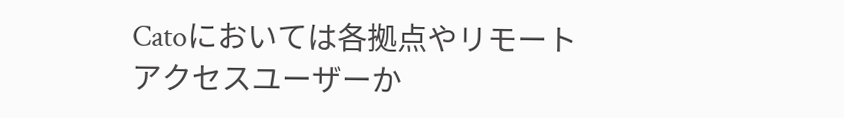Catoにおいては各拠点やリモートアクセスユーザーか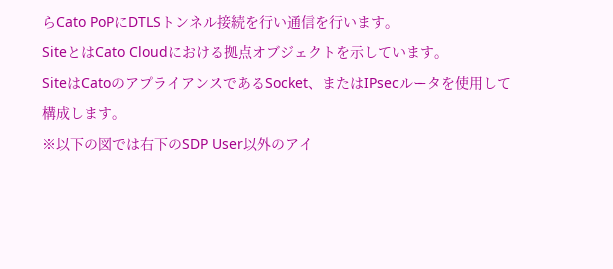らCato PoPにDTLSトンネル接続を行い通信を行います。
SiteとはCato Cloudにおける拠点オブジェクトを示しています。
SiteはCatoのアプライアンスであるSocket、またはIPsecルータを使用して構成します。
※以下の図では右下のSDP User以外のアイ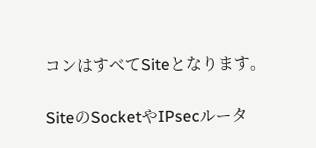コンはすべてSiteとなります。

SiteのSocketやIPsecルータ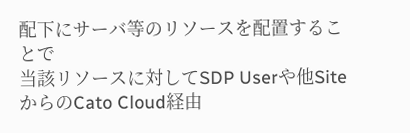配下にサーバ等のリソースを配置することで
当該リソースに対してSDP Userや他SiteからのCato Cloud経由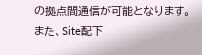の拠点間通信が可能となります。
また、Site配下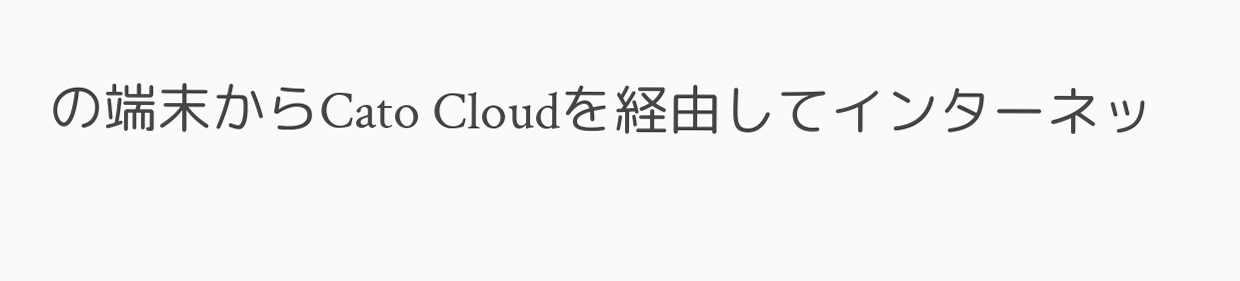の端末からCato Cloudを経由してインターネッ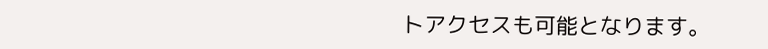トアクセスも可能となります。